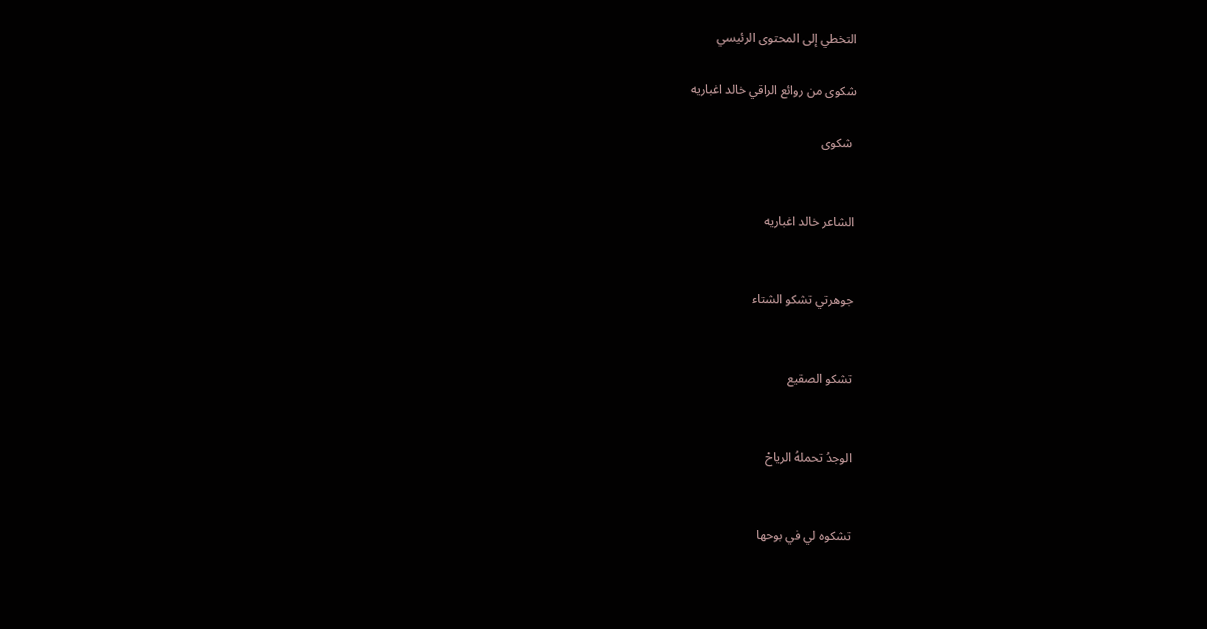التخطي إلى المحتوى الرئيسي

شكوى من روائع الراقي خالد اغباريه

 شكوى


الشاعر خالد اغباريه


جوهرتي تشكو الشتاء


تشكو الصقيع


الوجدُ تحملهُ الرياحْ


تشكوه لي في بوحها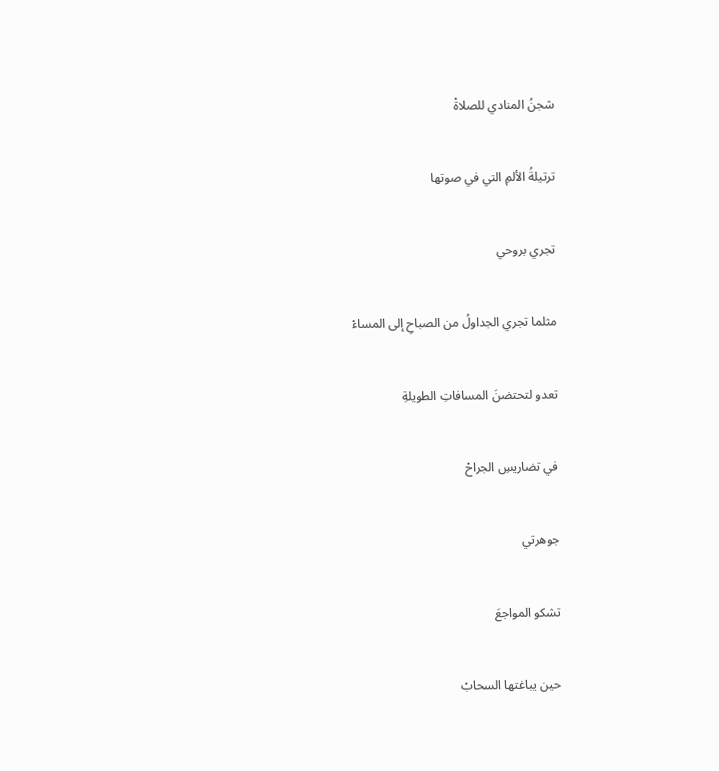شجنُ المنادي للصلاةْ


ترتيلةُ الألمِ التي في صوتها


تجري بروحي


مثلما تجري الجداولُ من الصباحِ إلى المساءْ


تعدو لتحتضنَ المسافاتِ الطويلةِ


في تضاريسِ الجراحْ


جوهرتي


تشكو المواجعَ


حين يباغتها السحابْ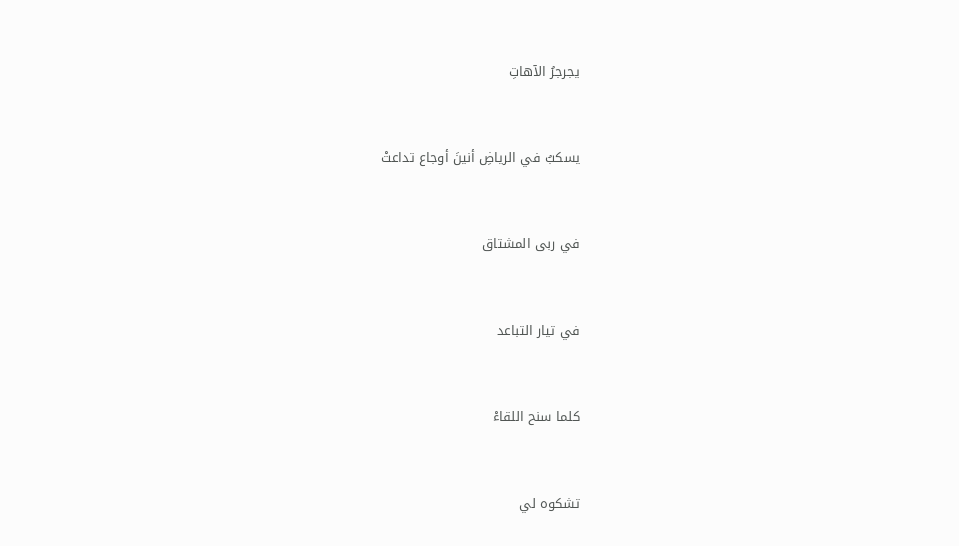يجرجرُ الآهاتِ


يسكبُ في الرياضِ أنينَ أوجاع تداعتْ


في ربى المشتاق


في تيار التباعد


كلما سنح اللقاءْ


تشكوه لي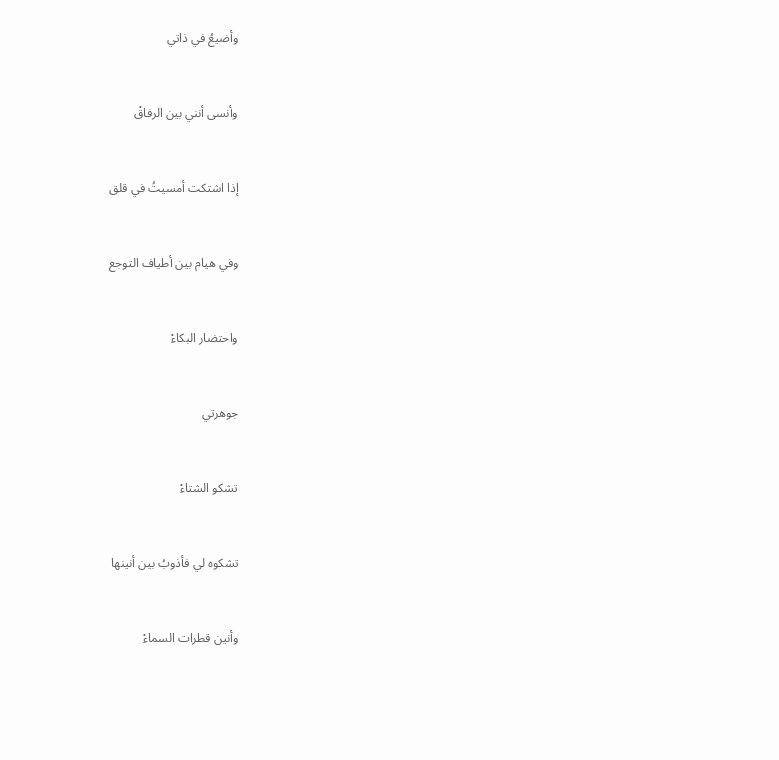وأضيعُ في ذاتي


وأنسى أنني بين الرفاقْ


إذا اشتكت أمسيتُ في قلق


وفي هيام بين أطياف التوجع


واحتضار البكاءْ


جوهرتي


تشكو الشتاءْ


تشكوه لي فأذوبُ بين أنينها


وأنين قطرات السماءْ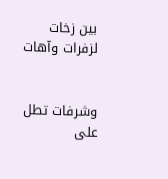بين زخات لزفرات وآهات


وشرفات تطل على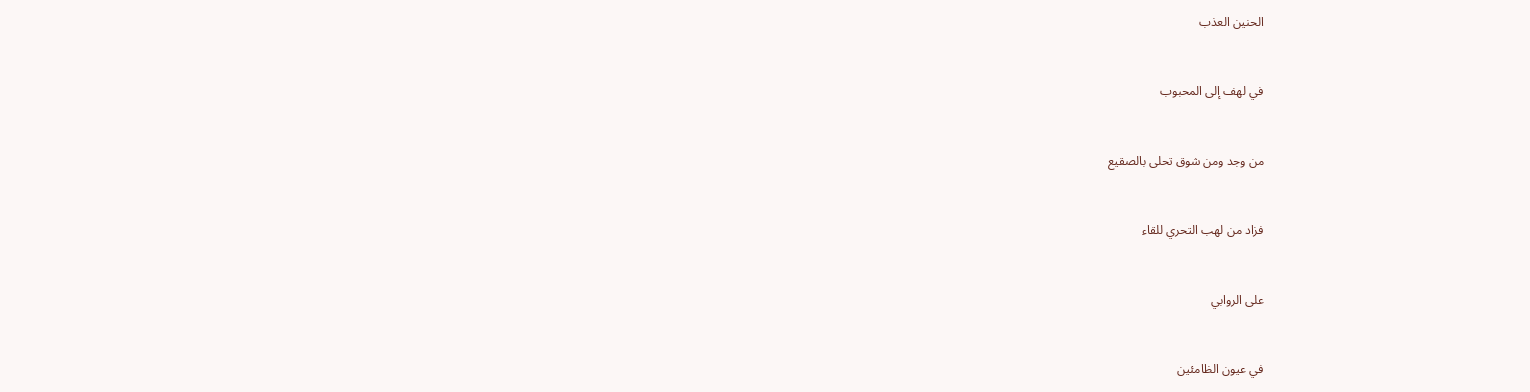الحنين العذب


في لهف إلى المحبوب


من وجد ومن شوق تحلى بالصقيع


فزاد من لهب التحري للقاء


على الروابي


في عيون الظامئين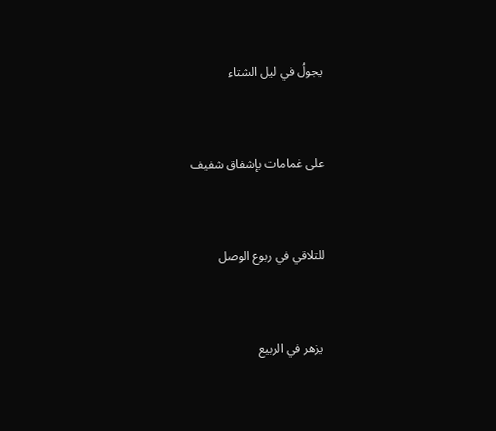يجولُ في ليل الشتاء


على غمامات بإشفاق شفيف


للتلاقي في ربوع الوصل


 يزهر في الربيع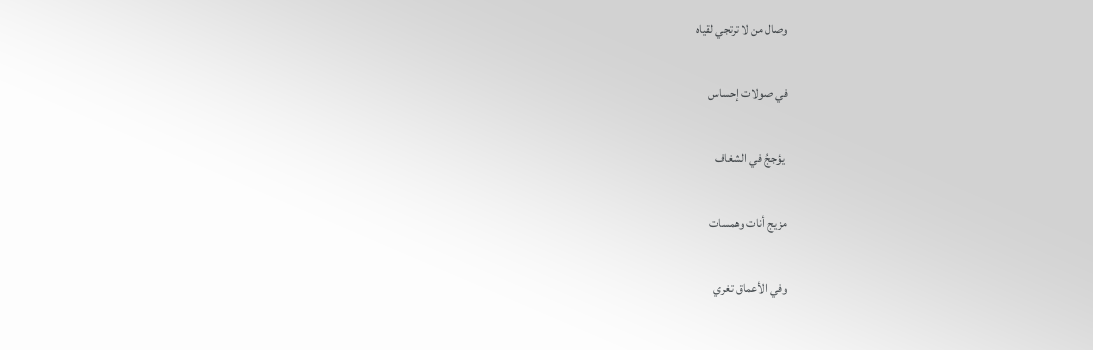وصال من لا ترتجي لقياه


في صولات إحساس


 يؤججُ في الشغاف


مزيج أنات وهمسات


وفي الأعماق تغري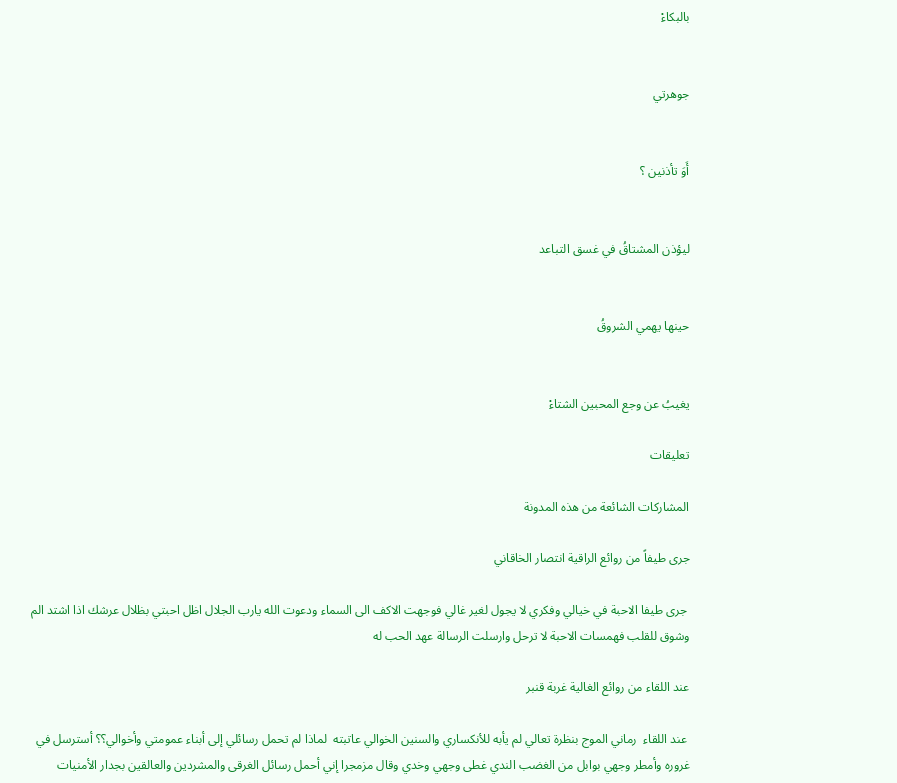بالبكاءْ


جوهرتي


أَوَ تأذنين ؟


ليؤذن المشتاقُ في غسق التباعد


حينها يهمي الشروقُ


يغيبُ عن وجع المحبين الشتاءْ

تعليقات

المشاركات الشائعة من هذه المدونة

جرى طيفاً من روائع الراقية انتصار الخاقاني

 جرى طيفا الاحبة في خيالي وفكري لا يجول لغير غالي فوجهت الاكف الى السماء ودعوت الله يارب الجلال اظل احبتي بظلال عرشك اذا اشتد الم وشوق للقلب فهمسات الاحبة لا ترحل وارسلت الرسالة عهد الحب له

عند اللقاء من روائع الغالية غربة قنبر

 عند اللقاء  رماني الموج بنظرة تعالي لم يأبه للأنكساري والسنين الخوالي عاتبته  لماذا لم تحمل رسائلي إلى أبناء عمومتي وأخوالي؟؟ أسترسل في غروره وأمطر وجهي بوابل من الغضب الندي غطى وجهي وخدي وقال مزمجرا إني أحمل رسائل الغرقى والمشردين والعالقين بجدار الأمنيات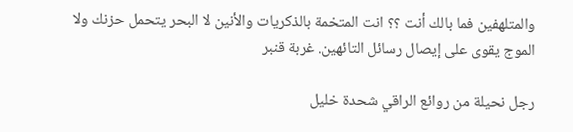والمتلهفين فما بالك أنت ؟؟ انت المتخمة بالذكريات والأنين لا البحر يتحمل حزنك ولا الموج يقوى على إيصال رسائل التائهين. غربة قنبر

رجل نحيلة من روائع الراقي شحدة خليل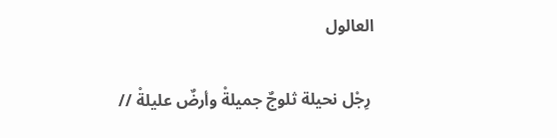العالول

 رِجْل نحيلة ثلوجٌ جميلةْ وأرضٌ عليلةْ //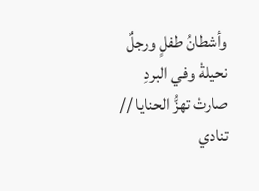وأشطانُ طفلٍ ورجلٌ نحيلةْ وفي البردِ صارتْ تهزُّ الحنايا // تنادي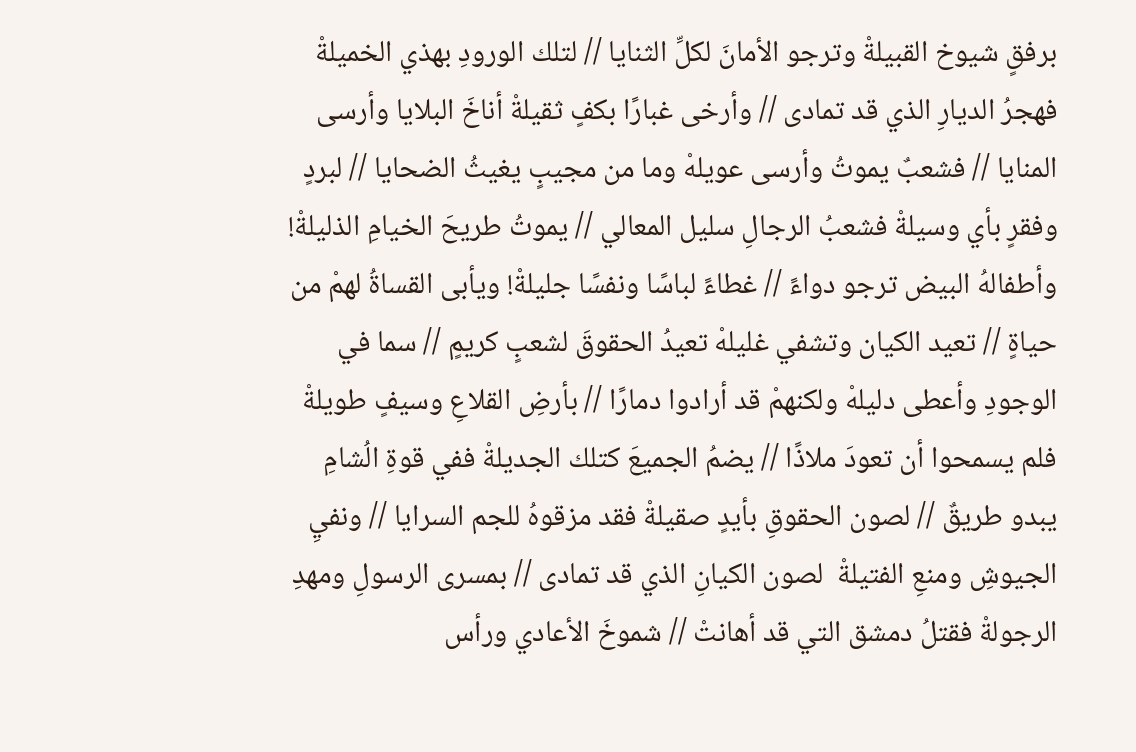برفقٍ شيوخ القبيلةْ وترجو الأمانَ لكلِّ الثنايا // لتلك الورودِ بهذي الخميلةْ فهجرُ الديارِ الذي قد تمادى // وأرخى غبارًا بكفٍ ثقيلةْ أناخَ البلايا وأرسى المنايا // فشعبٌ يموتُ وأرسى عويلهْ وما من مجيبٍ يغيثُ الضحايا // لبردٍ وفقرٍ بأي وسيلةْ فشعبُ الرجالِ سليل المعالي // يموتُ طريحَ الخيامِ الذليلةْ! وأطفالهُ البيض ترجو دواءً // غطاءً لباسًا ونفسًا جليلةْ! ويأبى القساةُ لهمْ من حياةٍ // تعيد الكيان وتشفي غليلهْ تعيدُ الحقوقَ لشعبٍ كريمٍ // سما في الوجودِ وأعطى دليلهْ ولكنهمْ قد أرادوا دمارًا // بأرضِ القلاعِ وسيفٍ طويلةْ فلم يسمحوا أن تعودَ ملاذًا // يضمُ الجميعَ كتلك الجديلةْ ففي قوةِ الُشامِ يبدو طريقٌ // لصون الحقوقِ بأيدٍ صقيلةْ فقد مزقوهُ للجم السرايا // ونفيِ الجيوشِ ومنعِ الفتيلةْ  لصون الكيانِ الذي قد تمادى // بمسرى الرسولِ ومهدِ الرجولةْ فقتلُ دمشق التي قد أهانتْ // شموخَ الأعادي ورأس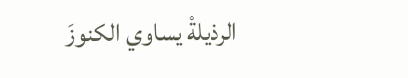الرذيلةْ يساوي الكنوزَ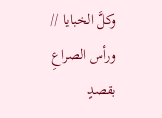وكلَّ الخبايا // ورأس الصراعِ بقصدٍ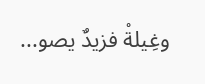وغِيلةْ فزيدٌ يصو...